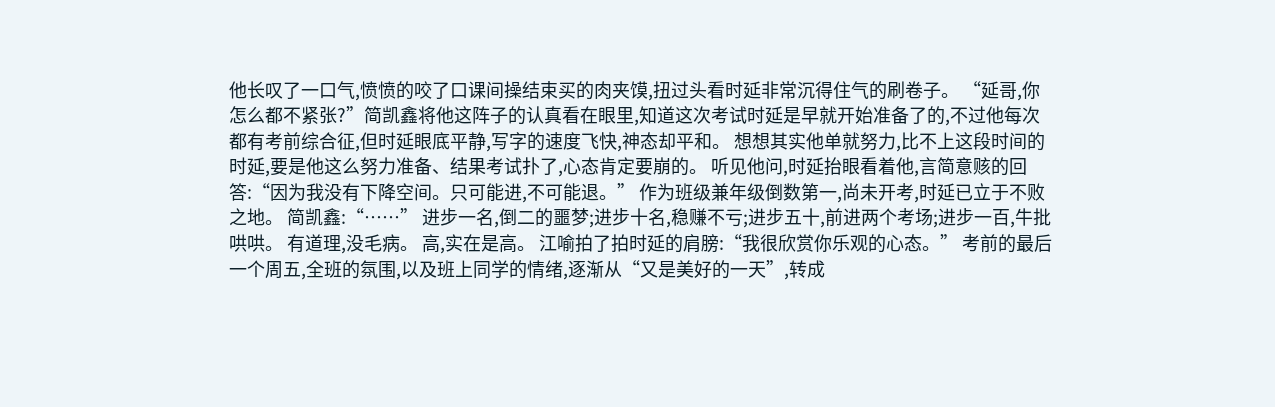他长叹了一口气,愤愤的咬了口课间操结束买的肉夹馍,扭过头看时延非常沉得住气的刷卷子。 “延哥,你怎么都不紧张?”简凯鑫将他这阵子的认真看在眼里,知道这次考试时延是早就开始准备了的,不过他每次都有考前综合征,但时延眼底平静,写字的速度飞快,神态却平和。 想想其实他单就努力,比不上这段时间的时延,要是他这么努力准备、结果考试扑了,心态肯定要崩的。 听见他问,时延抬眼看着他,言简意赅的回答:“因为我没有下降空间。只可能进,不可能退。” 作为班级兼年级倒数第一,尚未开考,时延已立于不败之地。 简凯鑫:“……” 进步一名,倒二的噩梦;进步十名,稳赚不亏;进步五十,前进两个考场;进步一百,牛批哄哄。 有道理,没毛病。 高,实在是高。 江喻拍了拍时延的肩膀:“我很欣赏你乐观的心态。” 考前的最后一个周五,全班的氛围,以及班上同学的情绪,逐渐从“又是美好的一天”,转成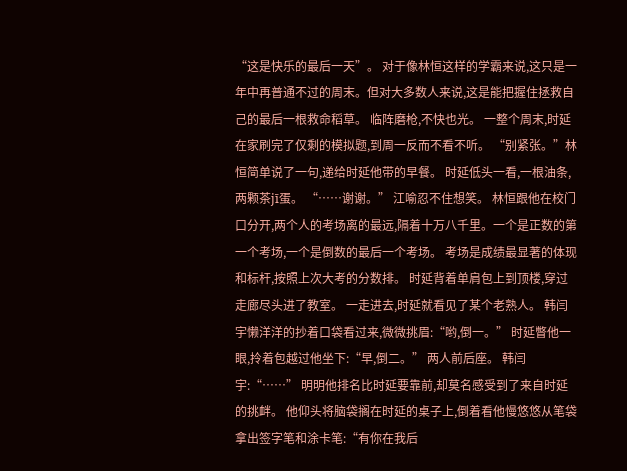“这是快乐的最后一天”。 对于像林恒这样的学霸来说,这只是一年中再普通不过的周末。但对大多数人来说,这是能把握住拯救自己的最后一根救命稻草。 临阵磨枪,不快也光。 一整个周末,时延在家刷完了仅剩的模拟题,到周一反而不看不听。 “别紧张。”林恒简单说了一句,递给时延他带的早餐。 时延低头一看,一根油条,两颗茶jī蛋。 “……谢谢。” 江喻忍不住想笑。 林恒跟他在校门口分开,两个人的考场离的最远,隔着十万八千里。一个是正数的第一个考场,一个是倒数的最后一个考场。 考场是成绩最显著的体现和标杆,按照上次大考的分数排。 时延背着单肩包上到顶楼,穿过走廊尽头进了教室。 一走进去,时延就看见了某个老熟人。 韩闫宇懒洋洋的抄着口袋看过来,微微挑眉:“哟,倒一。” 时延瞥他一眼,拎着包越过他坐下:“早,倒二。” 两人前后座。 韩闫宇:“……” 明明他排名比时延要靠前,却莫名感受到了来自时延的挑衅。 他仰头将脑袋搁在时延的桌子上,倒着看他慢悠悠从笔袋拿出签字笔和涂卡笔:“有你在我后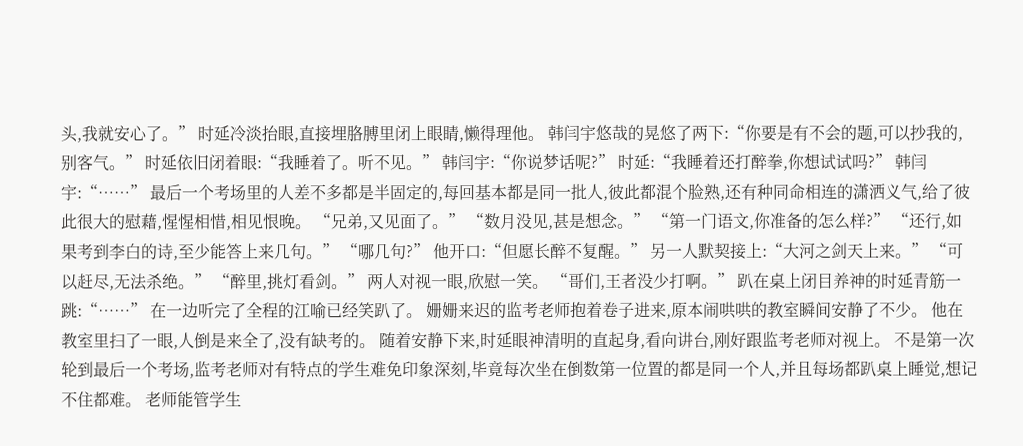头,我就安心了。” 时延冷淡抬眼,直接埋胳膊里闭上眼睛,懒得理他。 韩闫宇悠哉的晃悠了两下:“你要是有不会的题,可以抄我的,别客气。” 时延依旧闭着眼:“我睡着了。听不见。” 韩闫宇:“你说梦话呢?” 时延:“我睡着还打醉拳,你想试试吗?” 韩闫宇:“……” 最后一个考场里的人差不多都是半固定的,每回基本都是同一批人,彼此都混个脸熟,还有种同命相连的潇洒义气,给了彼此很大的慰藉,惺惺相惜,相见恨晚。 “兄弟,又见面了。” “数月没见,甚是想念。” “第一门语文,你准备的怎么样?” “还行,如果考到李白的诗,至少能答上来几句。” “哪几句?” 他开口:“但愿长醉不复醒。” 另一人默契接上:“大河之剑天上来。” “可以赶尽,无法杀绝。” “醉里,挑灯看剑。” 两人对视一眼,欣慰一笑。 “哥们,王者没少打啊。” 趴在桌上闭目养神的时延青筋一跳:“……” 在一边听完了全程的江喻已经笑趴了。 姗姗来迟的监考老师抱着卷子进来,原本闹哄哄的教室瞬间安静了不少。 他在教室里扫了一眼,人倒是来全了,没有缺考的。 随着安静下来,时延眼神清明的直起身,看向讲台,刚好跟监考老师对视上。 不是第一次轮到最后一个考场,监考老师对有特点的学生难免印象深刻,毕竟每次坐在倒数第一位置的都是同一个人,并且每场都趴桌上睡觉,想记不住都难。 老师能管学生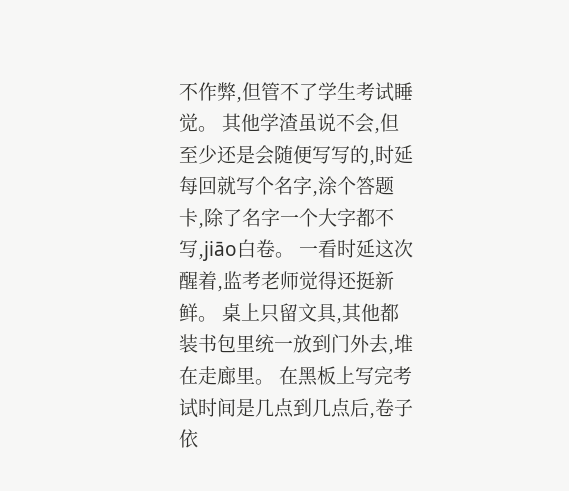不作弊,但管不了学生考试睡觉。 其他学渣虽说不会,但至少还是会随便写写的,时延每回就写个名字,涂个答题卡,除了名字一个大字都不写,jiāo白卷。 一看时延这次醒着,监考老师觉得还挺新鲜。 桌上只留文具,其他都装书包里统一放到门外去,堆在走廊里。 在黑板上写完考试时间是几点到几点后,卷子依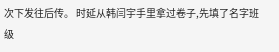次下发往后传。 时延从韩闫宇手里拿过卷子,先填了名字班级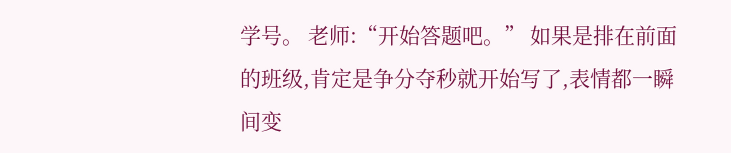学号。 老师:“开始答题吧。” 如果是排在前面的班级,肯定是争分夺秒就开始写了,表情都一瞬间变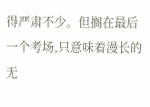得严肃不少。但搁在最后一个考场,只意味着漫长的无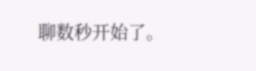聊数秒开始了。